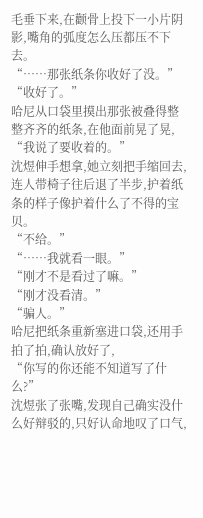毛垂下来,在颧骨上投下一小片阴影,嘴角的弧度怎么压都压不下去。
“……那张纸条你收好了没。”
“收好了。”
哈尼从口袋里摸出那张被叠得整整齐齐的纸条,在他面前晃了晃,
“我说了要收着的。”
沈煜伸手想拿,她立刻把手缩回去,连人带椅子往后退了半步,护着纸条的样子像护着什么了不得的宝贝。
“不给。”
“……我就看一眼。”
“刚才不是看过了嘛。”
“刚才没看清。”
“骗人。”
哈尼把纸条重新塞进口袋,还用手拍了拍,确认放好了,
“你写的你还能不知道写了什么?”
沈煜张了张嘴,发现自己确实没什么好辩驳的,只好认命地叹了口气,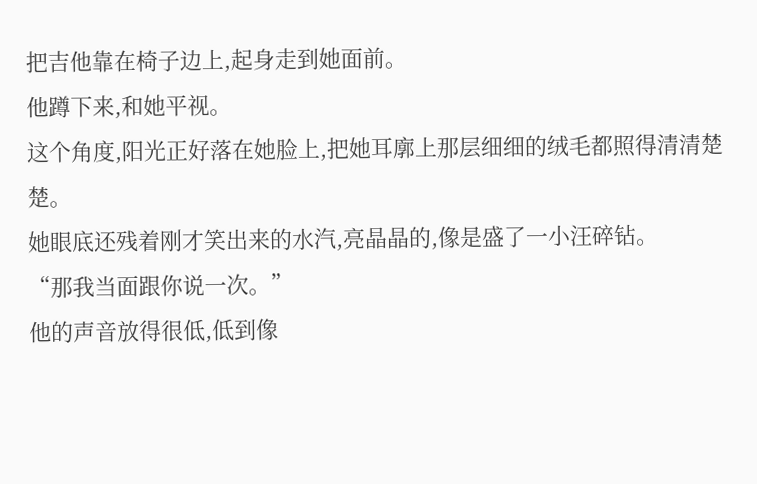把吉他靠在椅子边上,起身走到她面前。
他蹲下来,和她平视。
这个角度,阳光正好落在她脸上,把她耳廓上那层细细的绒毛都照得清清楚楚。
她眼底还残着刚才笑出来的水汽,亮晶晶的,像是盛了一小汪碎钻。
“那我当面跟你说一次。”
他的声音放得很低,低到像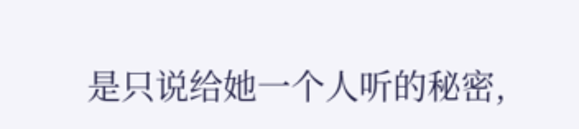是只说给她一个人听的秘密,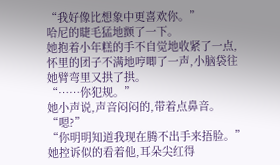“我好像比想象中更喜欢你。”
哈尼的睫毛猛地颤了一下。
她抱着小年糕的手不自觉地收紧了一点,怀里的团子不满地哼唧了一声,小脑袋往她臂弯里又拱了拱。
“……你犯规。”
她小声说,声音闷闷的,带着点鼻音。
“嗯?”
“你明明知道我现在腾不出手来捂脸。”
她控诉似的看着他,耳朵尖红得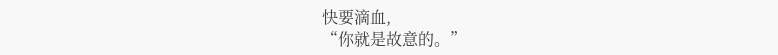快要滴血,
“你就是故意的。”